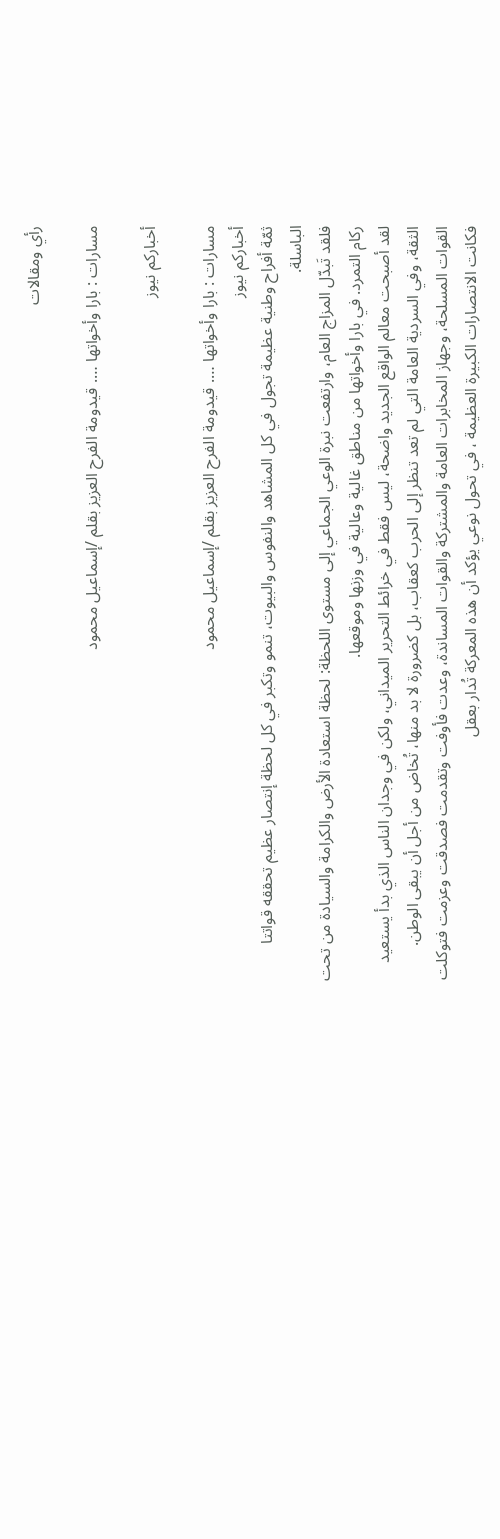رأي ومقالات

مسارات : بارا وأخواتها …. قيدومة الفرح العزيز بقلم /إسماعيل محمود

أخباركم نيوز

مسارات : بارا وأخواتها …. قيدومة الفرح العزيز بقلم /إسماعيل محمود
أخباركم نيوز
ثمّة أفراح وطنية عظيمة تجول في كل المشاهد والنفوس والبيوت، تنمو وتكبر في كل لحظة إنتصار عظيم تحققه قواتتا الباسلة.
فلقد تَبدّل المزاج العام، وارتفعت نبرة الوعي الجماعي إلى مستوى اللحظة: لحظة استعادة الأرض والكرامة والسيادة من تحت ركام التمرد. في بارا وأخواتها من مناطق غالية وعالية في وزنها وموقعها.
لقد أصبحت معالم الواقع الجديد واضحة، ليس فقط في خرائط التحرير الميداني، ولكن في وجدان الناس الذي بدأ يستعيد الثقة، وفي السردية العامة التي لم تعد تنظر إلى الحرب كعقاب، بل كضرورة لا بد منها، تُخاض من أجل أن يبقى الوطن. القوات المسلحة، وجهاز المخابرات العامة والمشتركة والقوات المساندة، وعدت فأوفت وتقدمت فصدقت وعزمت فتوكلت فكانت الانتصارات الكبيرة العظيمة ، في تحول نوعي يؤكد أن هذه المعركة تُدار بعقل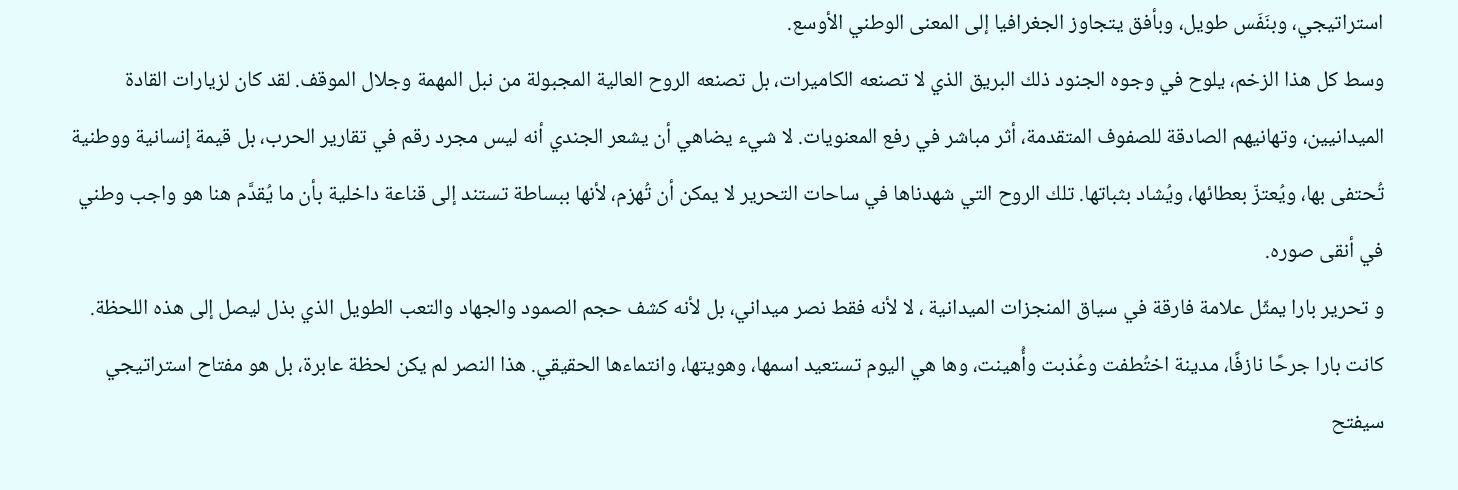استراتيجي، وبنَفَس طويل، وبأفق يتجاوز الجغرافيا إلى المعنى الوطني الأوسع.
وسط كل هذا الزخم، يلوح في وجوه الجنود ذلك البريق الذي لا تصنعه الكاميرات، بل تصنعه الروح العالية المجبولة من نبل المهمة وجلال الموقف. لقد كان لزيارات القادة الميدانيين، وتهانيهم الصادقة للصفوف المتقدمة، أثر مباشر في رفع المعنويات. لا شيء يضاهي أن يشعر الجندي أنه ليس مجرد رقم في تقارير الحرب، بل قيمة إنسانية ووطنية تُحتفى بها، ويُعتزّ بعطائها، ويُشاد بثباتها. تلك الروح التي شهدناها في ساحات التحرير لا يمكن أن تُهزم، لأنها ببساطة تستند إلى قناعة داخلية بأن ما يُقدَّم هنا هو واجب وطني في أنقى صوره.
و تحرير بارا يمثّل علامة فارقة في سياق المنجزات الميدانية ، لا لأنه فقط نصر ميداني، بل لأنه كشف حجم الصمود والجهاد والتعب الطويل الذي بذل ليصل إلى هذه اللحظة. كانت بارا جرحًا نازفًا، مدينة اختُطفت وعُذبت وأُهينت، وها هي اليوم تستعيد اسمها، وهويتها، وانتماءها الحقيقي. هذا النصر لم يكن لحظة عابرة، بل هو مفتاح استراتيجي سيفتح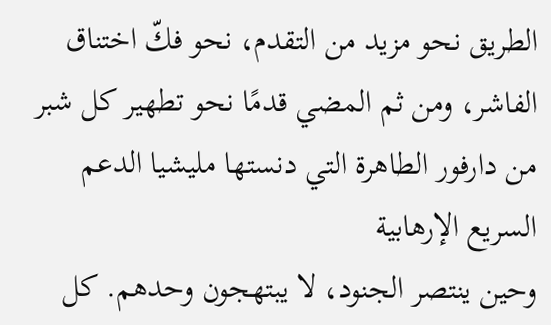الطريق نحو مزيد من التقدم، نحو فكّ اختناق الفاشر، ومن ثم المضي قدمًا نحو تطهير كل شبر من دارفور الطاهرة التي دنستها مليشيا الدعم السريع الإرهابية
وحين ينتصر الجنود، لا يبتهجون وحدهم. كل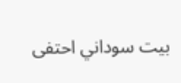بيت سوداني احتفى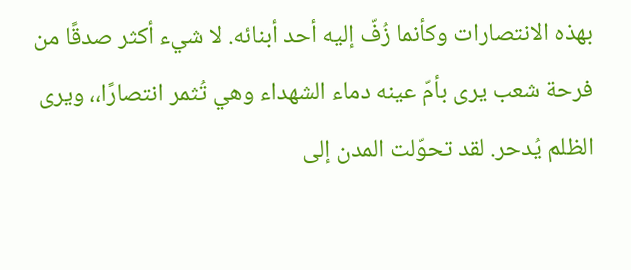بهذه الانتصارات وكأنما زُفّ إليه أحد أبنائه. لا شيء أكثر صدقًا من فرحة شعب يرى بأمّ عينه دماء الشهداء وهي تُثمر انتصارًا،، ويرى الظلم يُدحر. لقد تحوّلت المدن إلى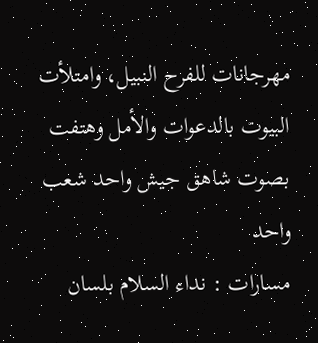مهرجانات للفرح النبيل، وامتلأت البيوت بالدعوات والأمل وهتفت بصوت شاهق جيش واحد شعب واحد
مسارات : نداء السلام بلسان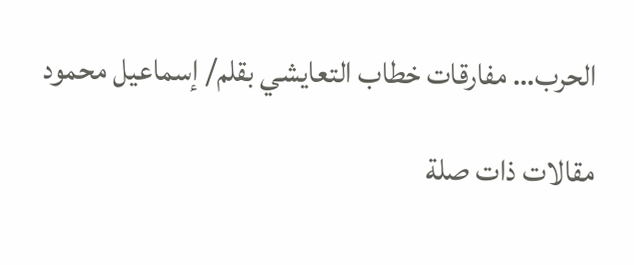الحرب… مفارقات خطاب التعايشي بقلم/ إسماعيل محمود

مقالات ذات صلة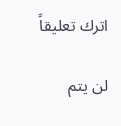اترك تعليقاً

لن يتم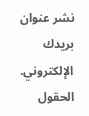نشر عنوان بريدك الإلكتروني. الحقول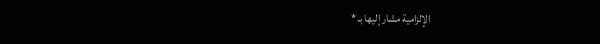الإلزامية مشار إليها بـ *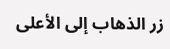زر الذهاب إلى الأعلى